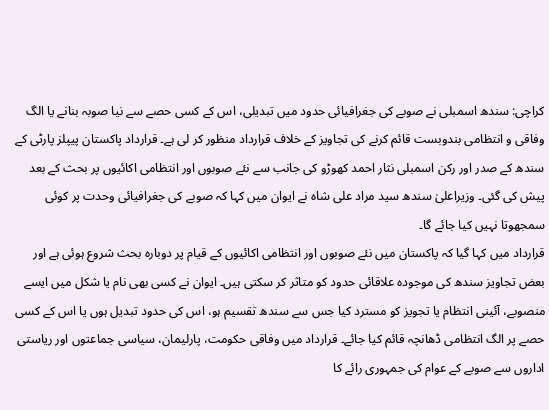کراچی: سندھ اسمبلی نے صوبے کی جغرافیائی حدود میں تبدیلی، اس کے کسی حصے سے نیا صوبہ بنانے یا الگ وفاقی و انتظامی بندوبست قائم کرنے کی تجاویز کے خلاف قرارداد منظور کر لی ہے۔ قرارداد پاکستان پیپلز پارٹی کے سندھ کے صدر اور رکن اسمبلی نثار احمد کھوڑو کی جانب سے نئے صوبوں اور انتظامی اکائیوں پر بحث کے بعد پیش کی گئی۔ وزیراعلیٰ سندھ سید مراد علی شاہ نے ایوان میں کہا کہ صوبے کی جغرافیائی وحدت پر کوئی سمجھوتا نہیں کیا جائے گا۔
قرارداد میں کہا گیا کہ پاکستان میں نئے صوبوں اور انتظامی اکائیوں کے قیام پر دوبارہ بحث شروع ہوئی ہے اور بعض تجاویز سندھ کی موجودہ علاقائی حدود کو متاثر کر سکتی ہیں۔ ایوان نے کسی بھی نام یا شکل میں ایسے منصوبے، آئینی انتظام یا تجویز کو مسترد کیا جس سے سندھ تقسیم ہو، اس کی حدود تبدیل ہوں یا اس کے کسی حصے پر الگ انتظامی ڈھانچہ قائم کیا جائے۔ قرارداد میں وفاقی حکومت، پارلیمان، سیاسی جماعتوں اور ریاستی اداروں سے صوبے کے عوام کی جمہوری رائے کا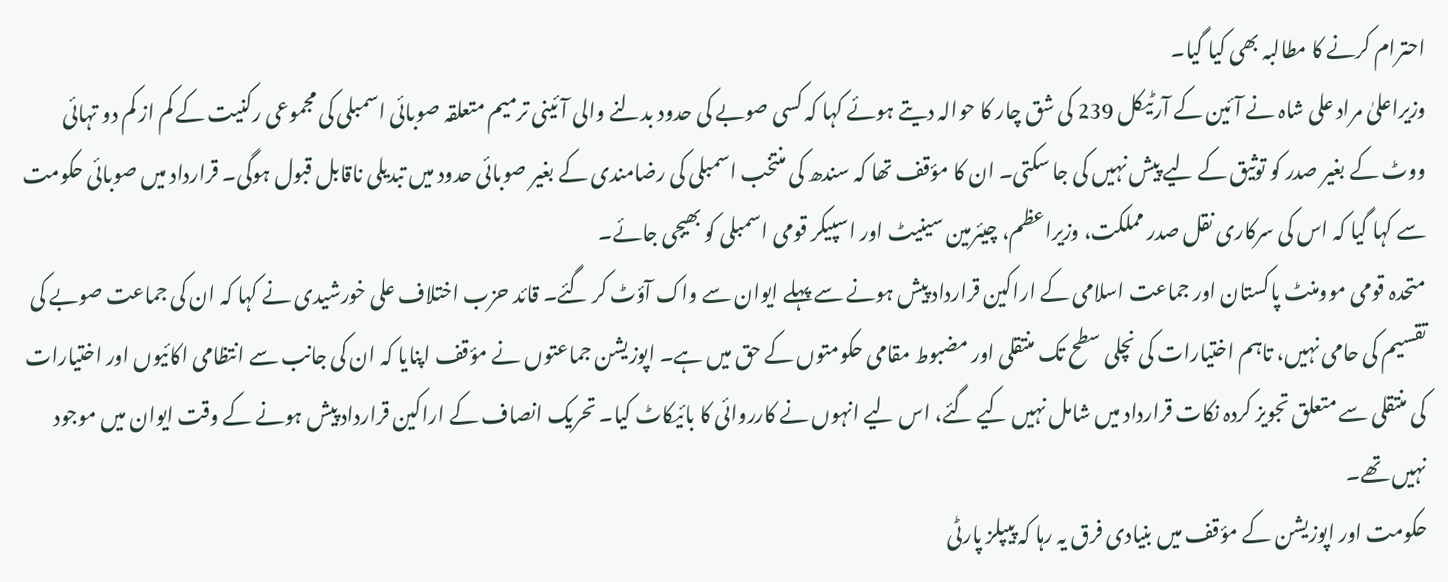احترام کرنے کا مطالبہ بھی کیا گیا۔
وزیراعلیٰ مراد علی شاہ نے آئین کے آرٹیکل 239 کی شق چار کا حوالہ دیتے ہوئے کہا کہ کسی صوبے کی حدود بدلنے والی آئینی ترمیم متعلقہ صوبائی اسمبلی کی مجموعی رکنیت کے کم از کم دو تہائی ووٹ کے بغیر صدر کو توثیق کے لیے پیش نہیں کی جا سکتی۔ ان کا مؤقف تھا کہ سندھ کی منتخب اسمبلی کی رضامندی کے بغیر صوبائی حدود میں تبدیلی ناقابل قبول ہوگی۔ قرارداد میں صوبائی حکومت سے کہا گیا کہ اس کی سرکاری نقل صدر مملکت، وزیراعظم، چیئرمین سینیٹ اور اسپیکر قومی اسمبلی کو بھیجی جائے۔
متحدہ قومی موومنٹ پاکستان اور جماعت اسلامی کے اراکین قرارداد پیش ہونے سے پہلے ایوان سے واک آؤٹ کر گئے۔ قائد حزب اختلاف علی خورشیدی نے کہا کہ ان کی جماعت صوبے کی تقسیم کی حامی نہیں، تاہم اختیارات کی نچلی سطح تک منتقلی اور مضبوط مقامی حکومتوں کے حق میں ہے۔ اپوزیشن جماعتوں نے مؤقف اپنایا کہ ان کی جانب سے انتظامی اکائیوں اور اختیارات کی منتقلی سے متعلق تجویز کردہ نکات قرارداد میں شامل نہیں کیے گئے، اس لیے انہوں نے کارروائی کا بائیکاٹ کیا۔ تحریک انصاف کے اراکین قرارداد پیش ہونے کے وقت ایوان میں موجود نہیں تھے۔
حکومت اور اپوزیشن کے مؤقف میں بنیادی فرق یہ رہا کہ پیپلز پارٹی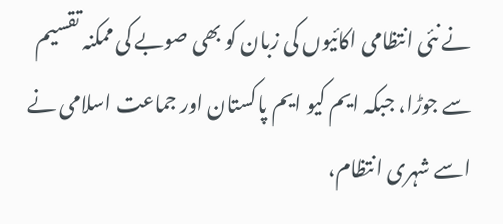نے نئی انتظامی اکائیوں کی زبان کو بھی صوبے کی ممکنہ تقسیم سے جوڑا، جبکہ ایم کیو ایم پاکستان اور جماعت اسلامی نے اسے شہری انتظام،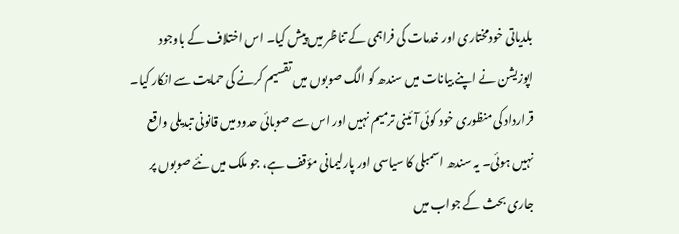بلدیاتی خودمختاری اور خدمات کی فراہمی کے تناظر میں پیش کیا۔ اس اختلاف کے باوجود اپوزیشن نے اپنے بیانات میں سندھ کو الگ صوبوں میں تقسیم کرنے کی حمایت سے انکار کیا۔
قرارداد کی منظوری خود کوئی آئینی ترمیم نہیں اور اس سے صوبائی حدود میں قانونی تبدیلی واقع نہیں ہوئی۔ یہ سندھ اسمبلی کا سیاسی اور پارلیمانی مؤقف ہے، جو ملک میں نئے صوبوں پر جاری بحث کے جواب میں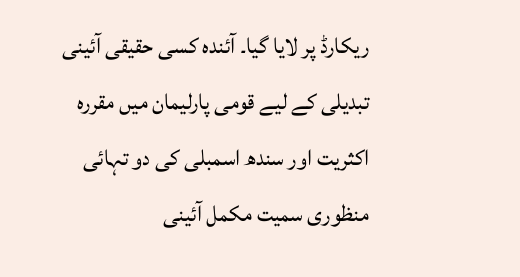ریکارڈ پر لایا گیا۔ آئندہ کسی حقیقی آئینی تبدیلی کے لیے قومی پارلیمان میں مقررہ اکثریت اور سندھ اسمبلی کی دو تہائی منظوری سمیت مکمل آئینی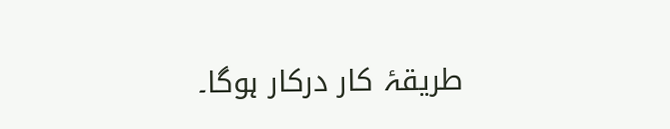طریقۂ کار درکار ہوگا۔